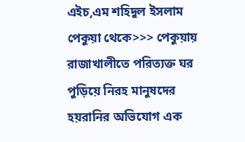এইচ,এম শহিদুল ইসলাম পেকুয়া থেকে>>> পেকুয়ায় রাজাখালীতে পরিত্যক্ত ঘর পুড়িয়ে নিরহ মানুষদের হয়রানির অভিযোগ এক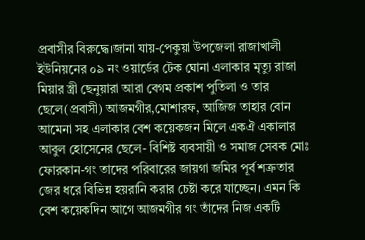প্রবাসীর বিরুদ্ধে।জানা যায়-পেকুয়া উপজেলা রাজাখালী ইউনিয়নের ০৯ নং ওয়ার্ডের টেক ঘোনা এলাকার মৃত্যু রাজা মিয়ার স্ত্রী ছেনুয়ারা আরা বেগম প্রকাশ পুতিলা ও তার ছেলে(প্রবাসী) আজমগীর,মোশারফ, আজিজ তাহার বোন আমেনা সহ এলাকার বেশ কয়েকজন মিলে একঐ একালার আবুল হোসেনের ছেলে- বিশিষ্ট ব্যবসায়ী ও সমাজ সেবক মোঃ ফোরকান-গং তাদের পরিবারের জায়গা জমির পূর্ব শত্রুতার জের ধরে বিভিন্ন হয়রানি করার চেষ্টা করে যাচ্ছেন। এমন কি বেশ কয়েকদিন আগে আজমগীর গং তাঁদের নিজ একটি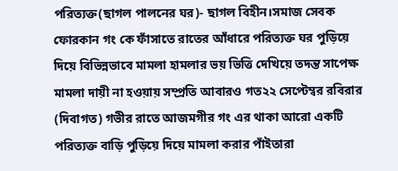পরিত্যক্ত(ছাগল পালনের ঘর)- ছাগল বিহীন।সমাজ সেবক ফোরকান গং কে ফাঁসাতে রাতের আঁধারে পরিত্যক্ত ঘর পুড়িয়ে দিয়ে বিভিন্নভাবে মামলা হামলার ভয় ভিত্তি দেখিয়ে তদন্ত সাপেক্ষ মামলা দায়ী না হওয়ায় সম্প্রতি আবারও গত২২ সেপ্টেম্বর রবিরার (দিবাগত) গভীর রাতে আজমগীর গং এর থাকা আরো একটি পরিত্যক্ত বাড়ি পুড়িয়ে দিয়ে মামলা করার পাঁইতারা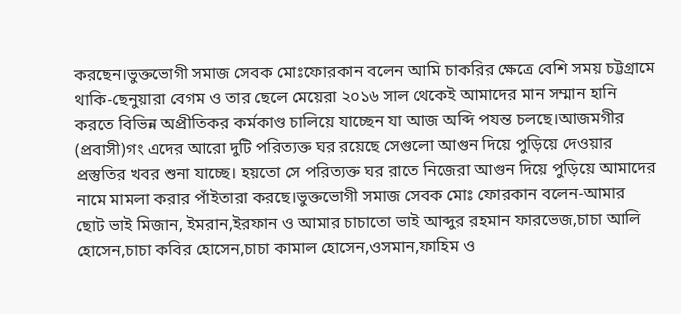করছেন।ভুক্তভোগী সমাজ সেবক মোঃফোরকান বলেন আমি চাকরির ক্ষেত্রে বেশি সময় চট্টগ্রামে থাকি-ছেনুয়ারা বেগম ও তার ছেলে মেয়েরা ২০১৬ সাল থেকেই আমাদের মান সম্মান হানি করতে বিভিন্ন অপ্রীতিকর কর্মকাণ্ড চালিয়ে যাচ্ছেন যা আজ অব্দি পযন্ত চলছে।আজমগীর (প্রবাসী)গং এদের আরো দুটি পরিত্যক্ত ঘর রয়েছে সেগুলো আগুন দিয়ে পুড়িয়ে দেওয়ার প্রস্তুতির খবর শুনা যাচ্ছে। হয়তো সে পরিত্যক্ত ঘর রাতে নিজেরা আগুন দিয়ে পুড়িয়ে আমাদের নামে মামলা করার পাঁইতারা করছে।ভুক্তভোগী সমাজ সেবক মোঃ ফোরকান বলেন-আমার ছোট ভাই মিজান, ইমরান,ইরফান ও আমার চাচাতো ভাই আব্দুর রহমান ফারভেজ,চাচা আলি হোসেন,চাচা কবির হোসেন,চাচা কামাল হোসেন,ওসমান,ফাহিম ও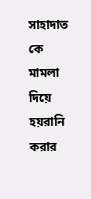সাহাদাত কে মামলা দিয়ে হয়রানি করার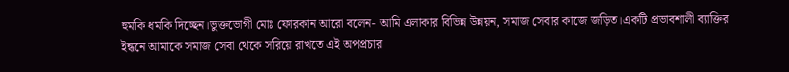হুমকি ধমকি দিচ্ছেন।ভুক্তভোগী মোঃ ফোরকান আরো বলেন- আমি এলাকার বিভিন্ন উন্নয়ন, সমাজ সেবার কাজে জড়িত।একটি প্রভাবশালী ব্যাক্তির ইন্ধনে আমাকে সমাজ সেবা থেকে সরিয়ে রাখতে এই অপপ্রচার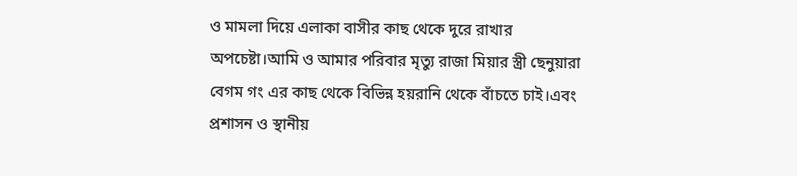ও মামলা দিয়ে এলাকা বাসীর কাছ থেকে দুরে রাখার অপচেষ্টা।আমি ও আমার পরিবার মৃত্যু রাজা মিয়ার স্ত্রী ছেনুয়ারা বেগম গং এর কাছ থেকে বিভিন্ন হয়রানি থেকে বাঁচতে চাই।এবং প্রশাসন ও স্থানীয়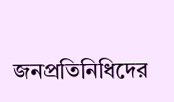জনপ্রতিনিধিদের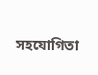সহযোগিতা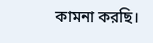কামনা করছি।